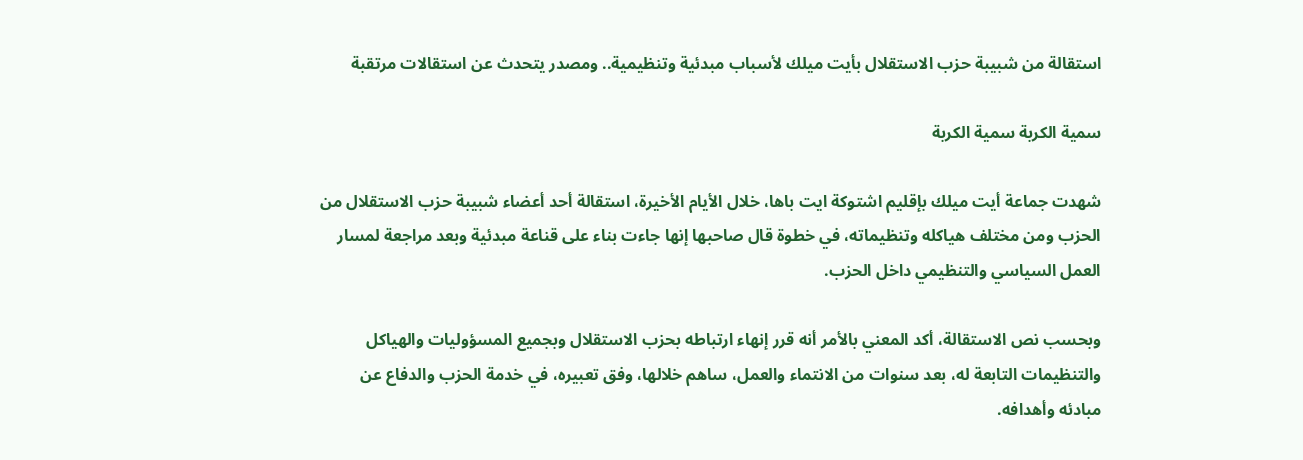استقالة من شبيبة حزب الاستقلال بأيت ميلك لأسباب مبدئية وتنظيمية.. ومصدر يتحدث عن استقالات مرتقبة

سمية الكربة سمية الكربة

شهدت جماعة أيت ميلك بإقليم اشتوكة ايت باها، خلال الأيام الأخيرة، استقالة أحد أعضاء شبيبة حزب الاستقلال من الحزب ومن مختلف هياكله وتنظيماته، في خطوة قال صاحبها إنها جاءت بناء على قناعة مبدئية وبعد مراجعة لمسار العمل السياسي والتنظيمي داخل الحزب.

وبحسب نص الاستقالة، أكد المعني بالأمر أنه قرر إنهاء ارتباطه بحزب الاستقلال وبجميع المسؤوليات والهياكل والتنظيمات التابعة له، بعد سنوات من الانتماء والعمل، ساهم خلالها، وفق تعبيره، في خدمة الحزب والدفاع عن مبادئه وأهدافه.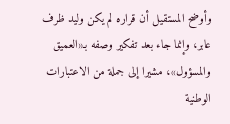وأوضح المستقيل أن قراره لم يكن وليد ظرف عابر، وإنما جاء بعد تفكير وصفه بـ«العميق والمسؤول»، مشيرا إلى جملة من الاعتبارات الوطنية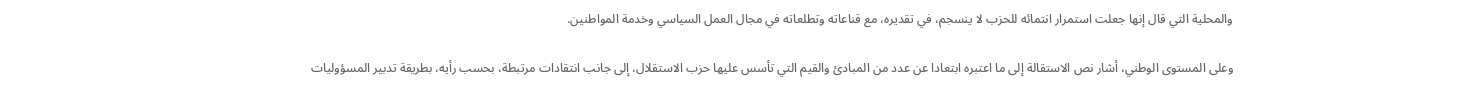والمحلية التي قال إنها جعلت استمرار انتمائه للحزب لا ينسجم، في تقديره، مع قناعاته وتطلعاته في مجال العمل السياسي وخدمة المواطنين.

وعلى المستوى الوطني، أشار نص الاستقالة إلى ما اعتبره ابتعادا عن عدد من المبادئ والقيم التي تأسس عليها حزب الاستقلال، إلى جانب انتقادات مرتبطة، بحسب رأيه، بطريقة تدبير المسؤوليات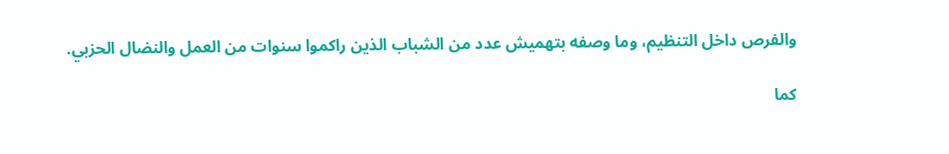والفرص داخل التنظيم، وما وصفه بتهميش عدد من الشباب الذين راكموا سنوات من العمل والنضال الحزبي.

كما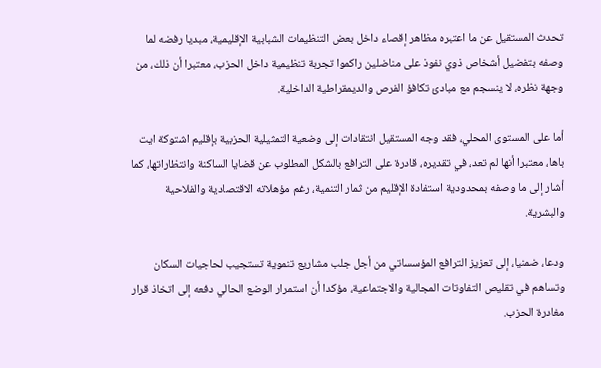تحدث المستقيل عن ما اعتبره مظاهر إقصاء داخل بعض التنظيمات الشبابية الإقليمية، مبديا رفضه لما وصفه بتفضيل أشخاص ذوي نفوذ على مناضلين راكموا تجربة تنظيمية داخل الحزب، معتبرا أن ذلك، من وجهة نظره، لا ينسجم مع مبادئ تكافؤ الفرص والديمقراطية الداخلية.

أما على المستوى المحلي، فقد وجه المستقيل انتقادات إلى وضعية التمثيلية الحزبية بإقليم اشتوكة ايت باها، معتبرا أنها لم تعد، في تقديره، قادرة على الترافع بالشكل المطلوب عن قضايا الساكنة وانتظاراتها، كما أشار إلى ما وصفه بمحدودية استفادة الإقليم من ثمار التنمية، رغم مؤهلاته الاقتصادية والفلاحية والبشرية.

ودعا، ضمنيا، إلى تعزيز الترافع المؤسساتي من أجل جلب مشاريع تنموية تستجيب لحاجيات السكان وتساهم في تقليص التفاوتات المجالية والاجتماعية، مؤكدا أن استمرار الوضع الحالي دفعه إلى اتخاذ قرار مغادرة الحزب.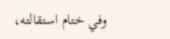وفي ختام استقالته،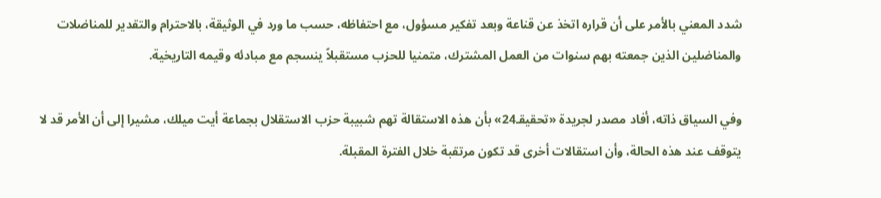شدد المعني بالأمر على أن قراره اتخذ عن قناعة وبعد تفكير مسؤول، مع احتفاظه، حسب ما ورد في الوثيقة، بالاحترام والتقدير للمناضلات والمناضلين الذين جمعته بهم سنوات من العمل المشترك، متمنيا للحزب مستقبلاً ينسجم مع مبادئه وقيمه التاريخية.

وفي السياق ذاته، أفاد مصدر لجريدة «تحقيقـ24» بأن هذه الاستقالة تهم شبيبة حزب الاستقلال بجماعة أيت ميلك، مشيرا إلى أن الأمر قد لا يتوقف عند هذه الحالة، وأن استقالات أخرى قد تكون مرتقبة خلال الفترة المقبلة.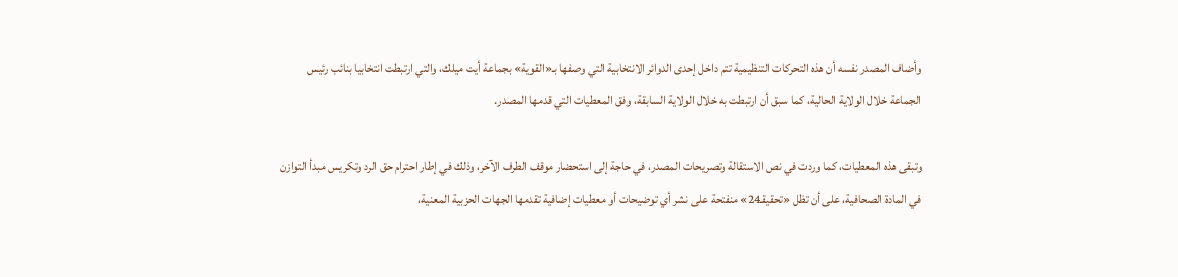وأضاف المصدر نفسه أن هذه التحركات التنظيمية تتم داخل إحدى الدوائر الانتخابية التي وصفها بـ«القوية» بجماعة أيت ميلك، والتي ارتبطت انتخابيا بنائب رئيس الجماعة خلال الولاية الحالية، كما سبق أن ارتبطت به خلال الولاية السابقة، وفق المعطيات التي قدمها المصدر.

وتبقى هذه المعطيات، كما وردت في نص الاستقالة وتصريحات المصدر، في حاجة إلى استحضار موقف الطرف الآخر، وذلك في إطار احترام حق الرد وتكريس مبدأ التوازن في المادة الصحافية، على أن تظل «تحقيقـ24» منفتحة على نشر أي توضيحات أو معطيات إضافية تقدمها الجهات الحزبية المعنية،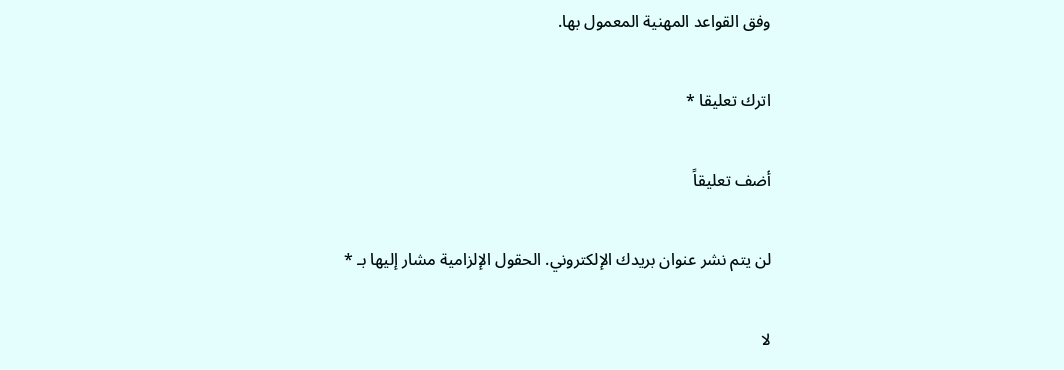وفق القواعد المهنية المعمول بها.

اترك تعليقا *

أضف تعليقاً

لن يتم نشر عنوان بريدك الإلكتروني. الحقول الإلزامية مشار إليها بـ *

لا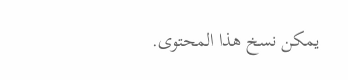يمكن نسخ هذا المحتوى.